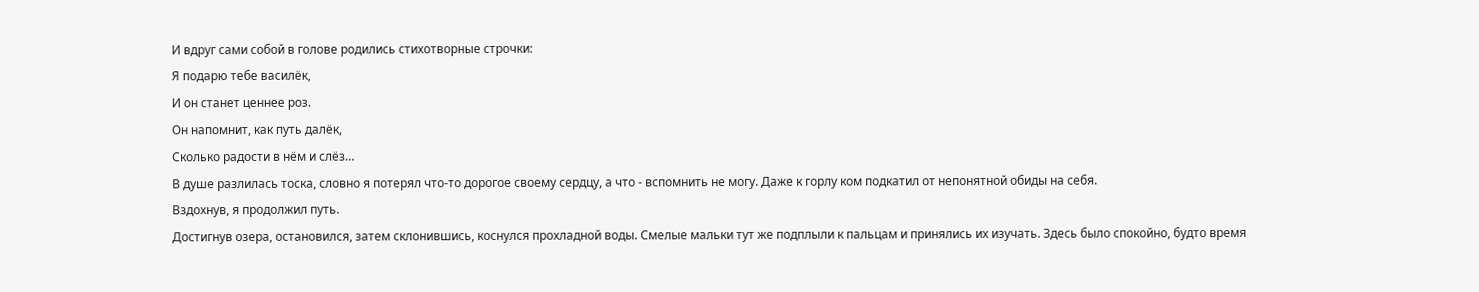И вдруг сами собой в голове родились стихотворные строчки:
Я подарю тебе василёк,
И он станет ценнее роз.
Он напомнит, как путь далёк,
Сколько радости в нём и слёз…
В душе разлилась тоска, словно я потерял что-то дорогое своему сердцу, а что - вспомнить не могу. Даже к горлу ком подкатил от непонятной обиды на себя.
Вздохнув, я продолжил путь.
Достигнув озера, остановился, затем склонившись, коснулся прохладной воды. Смелые мальки тут же подплыли к пальцам и принялись их изучать. Здесь было спокойно, будто время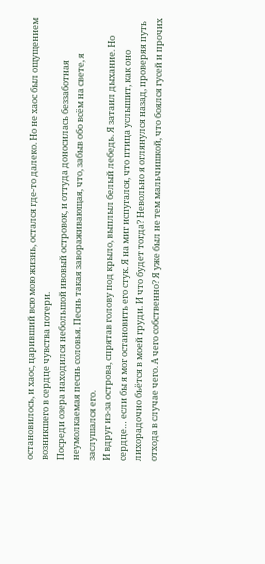остановилось, и хаос, царивший всю мою жизнь, остался где-то далеко. Но не хаос был ощущением возникшего в сердце чувства потери.
Посреди озера находился небольшой ивовый островок, и оттуда доносилась беззаботная неумолкаемая песнь соловья. Песнь такая завораживающая, что, забыв обо всём на свете, я заслушался его.
И вдруг из-за острова, спрятав голову под крыло, выплыл белый лебедь. Я затаил дыхание. Но сердце… если бы я мог остановить его стук. Я на миг испугался, что птица услышит, как оно лихорадочно бьётся в моей груди. И что будет тогда? Невольно я оглянулся назад, проверяя путь отхода в случае чего. А чего собственно? Я уже был не тем мальчишкой, что боялся гусей и прочих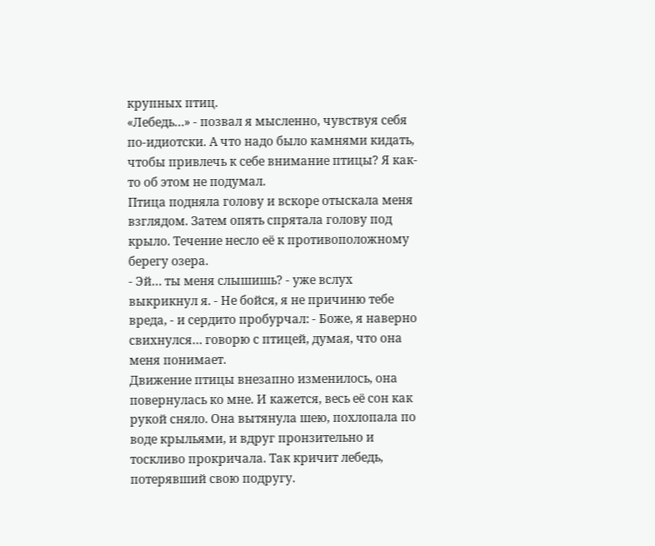крупных птиц.
«Лебедь…» - позвал я мысленно, чувствуя себя по-идиотски. А что надо было камнями кидать, чтобы привлечь к себе внимание птицы? Я как-то об этом не подумал.
Птица подняла голову и вскоре отыскала меня взглядом. Затем опять спрятала голову под крыло. Течение несло её к противоположному берегу озера.
- Эй… ты меня слышишь? - уже вслух выкрикнул я. - Не бойся, я не причиню тебе вреда, - и сердито пробурчал: - Боже, я наверно свихнулся… говорю с птицей, думая, что она меня понимает.
Движение птицы внезапно изменилось, она повернулась ко мне. И кажется, весь её сон как рукой сняло. Она вытянула шею, похлопала по воде крыльями, и вдруг пронзительно и тоскливо прокричала. Так кричит лебедь, потерявший свою подругу.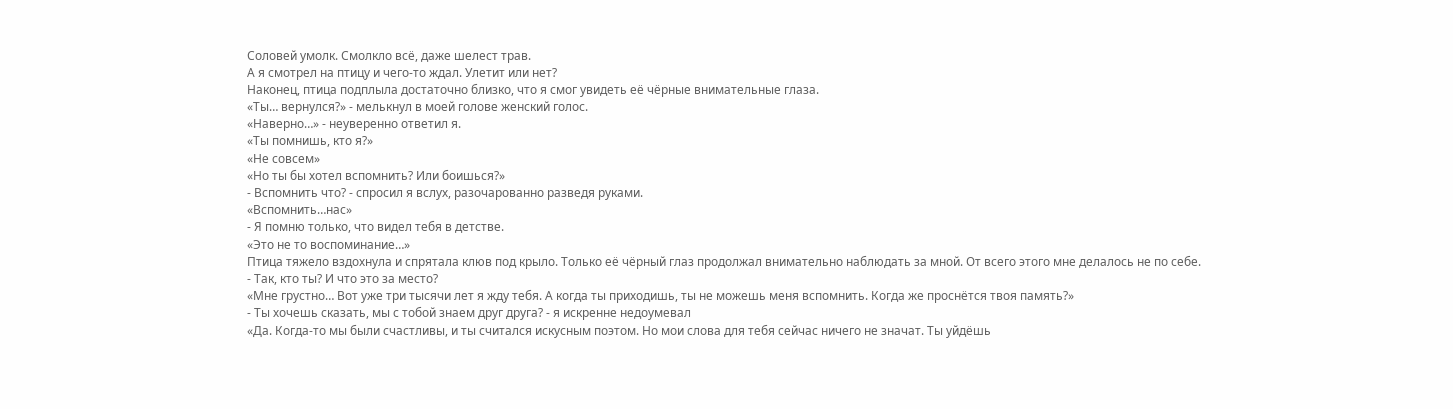Соловей умолк. Смолкло всё, даже шелест трав.
А я смотрел на птицу и чего-то ждал. Улетит или нет?
Наконец, птица подплыла достаточно близко, что я смог увидеть её чёрные внимательные глаза.
«Ты… вернулся?» - мелькнул в моей голове женский голос.
«Наверно…» - неуверенно ответил я.
«Ты помнишь, кто я?»
«Не совсем»
«Но ты бы хотел вспомнить? Или боишься?»
- Вспомнить что? - спросил я вслух, разочарованно разведя руками.
«Вспомнить…нас»
- Я помню только, что видел тебя в детстве.
«Это не то воспоминание…»
Птица тяжело вздохнула и спрятала клюв под крыло. Только её чёрный глаз продолжал внимательно наблюдать за мной. От всего этого мне делалось не по себе.
- Так, кто ты? И что это за место?
«Мне грустно… Вот уже три тысячи лет я жду тебя. А когда ты приходишь, ты не можешь меня вспомнить. Когда же проснётся твоя память?»
- Ты хочешь сказать, мы с тобой знаем друг друга? - я искренне недоумевал
«Да. Когда-то мы были счастливы, и ты считался искусным поэтом. Но мои слова для тебя сейчас ничего не значат. Ты уйдёшь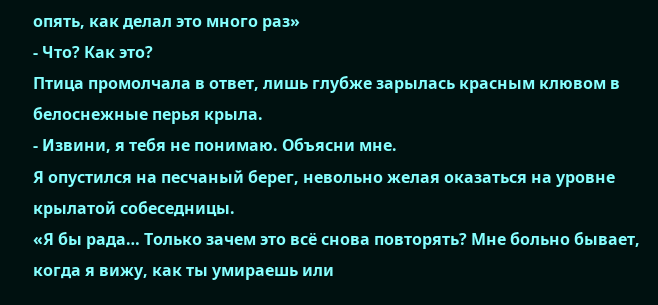опять, как делал это много раз»
- Что? Как это?
Птица промолчала в ответ, лишь глубже зарылась красным клювом в белоснежные перья крыла.
- Извини, я тебя не понимаю. Объясни мне.
Я опустился на песчаный берег, невольно желая оказаться на уровне крылатой собеседницы.
«Я бы рада… Только зачем это всё снова повторять? Мне больно бывает, когда я вижу, как ты умираешь или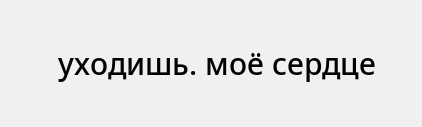уходишь. моё сердце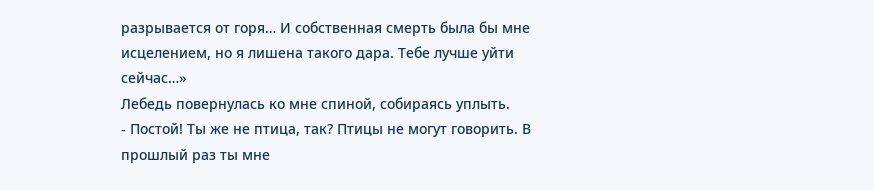разрывается от горя… И собственная смерть была бы мне исцелением, но я лишена такого дара. Тебе лучше уйти сейчас…»
Лебедь повернулась ко мне спиной, собираясь уплыть.
- Постой! Ты же не птица, так? Птицы не могут говорить. В прошлый раз ты мне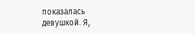показалась девушкой. Я,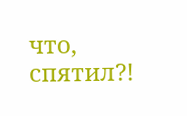что, спятил?!